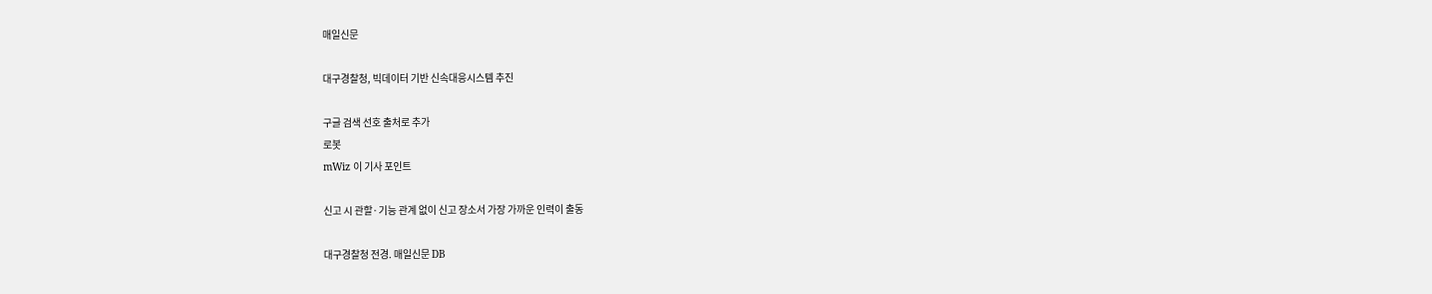매일신문

대구경찰청, 빅데이터 기반 신속대응시스템 추진

구글 검색 선호 출처로 추가
로봇
mWiz 이 기사 포인트

신고 시 관할·기능 관계 없이 신고 장소서 가장 가까운 인력이 출동

대구경찰청 전경. 매일신문 DB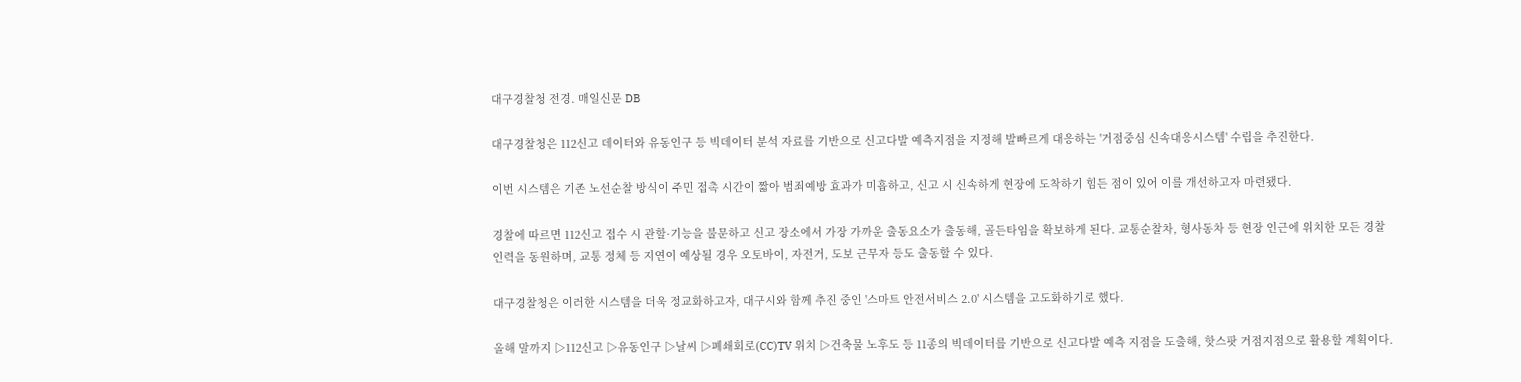대구경찰청 전경. 매일신문 DB

대구경찰청은 112신고 데이터와 유동인구 등 빅데이터 분석 자료를 기반으로 신고다발 예측지점을 지정해 발빠르게 대응하는 '거점중심 신속대응시스템' 수립을 추진한다.

이번 시스템은 기존 노선순찰 방식이 주민 접촉 시간이 짧아 범죄예방 효과가 미흡하고, 신고 시 신속하게 현장에 도착하기 힘든 점이 있어 이를 개선하고자 마련됐다.

경찰에 따르면 112신고 접수 시 관할·기능을 불문하고 신고 장소에서 가장 가까운 출동요소가 출동해, 골든타임을 확보하게 된다. 교통순찰차, 형사동차 등 현장 인근에 위치한 모든 경찰 인력을 동원하며, 교통 정체 등 지연이 예상될 경우 오토바이, 자전거, 도보 근무자 등도 출동할 수 있다.

대구경찰청은 이러한 시스템을 더욱 정교화하고자, 대구시와 함께 추진 중인 '스마트 안전서비스 2.0' 시스템을 고도화하기로 했다.

올해 말까지 ▷112신고 ▷유동인구 ▷날씨 ▷폐쇄회로(CC)TV 위치 ▷건축물 노후도 등 11종의 빅데이터를 기반으로 신고다발 예측 지점을 도출해, 핫스팟 거점지점으로 활용할 계획이다.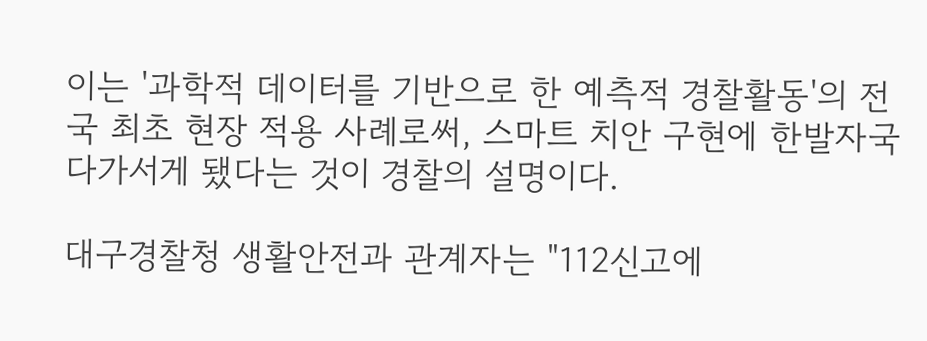이는 '과학적 데이터를 기반으로 한 예측적 경찰활동'의 전국 최초 현장 적용 사례로써, 스마트 치안 구현에 한발자국 다가서게 됐다는 것이 경찰의 설명이다.

대구경찰청 생활안전과 관계자는 "112신고에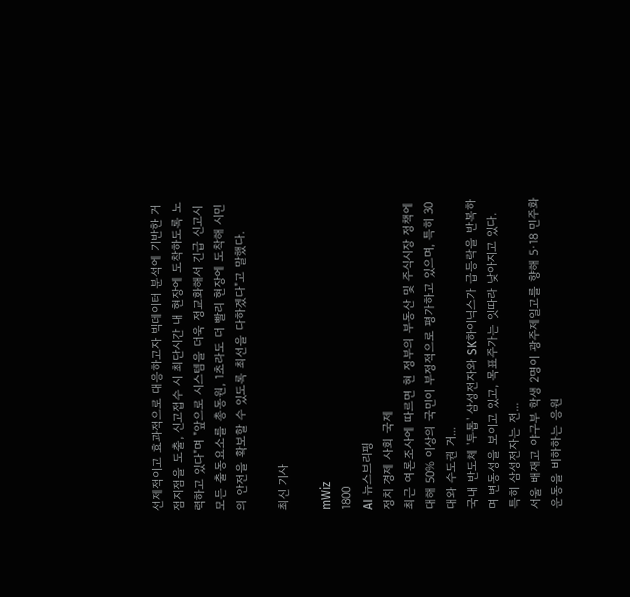선제적이고 효과적으로 대응하고자 빅데이터 분석에 기반한 거점지점을 도출, 신고접수 시 최단시간 내 현장에 도착하도록 노력하고 있다"며 "앞으로 시스템을 더욱 정교화해서 긴급 신고시 모든 출동요소를 총동원, 1초라도 더 빨리 현장에 도착해 시민의 안전을 확보할 수 있도록 최선을 다하겠다"고 말했다.

최신 기사

mWiz
1800
AI 뉴스브리핑
정치 경제 사회 국제
최근 여론조사에 따르면 현 정부의 부동산 및 주식시장 정책에 대해 50% 이상의 국민이 부정적으로 평가하고 있으며, 특히 30대와 수도권 거...
국내 반도체 '투톱' 삼성전자와 SK하이닉스가 급등락을 반복하며 변동성을 보이고 있고, 목표주가는 잇따라 낮아지고 있다. 특히 삼성전자는 전...
서울 배재고 야구부 학생 2명이 광주제일고를 향해 5·18 민주화운동을 비하하는 응원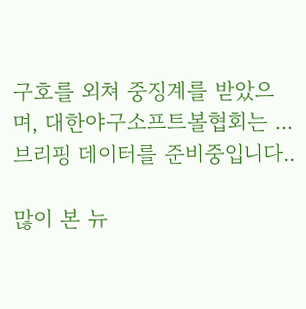구호를 외쳐 중징계를 받았으며, 대한야구소프트볼협회는 ...
브리핑 데이터를 준비중입니다..

많이 본 뉴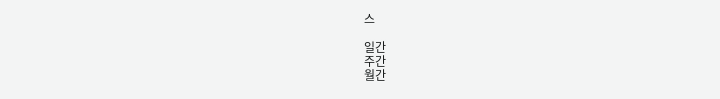스

일간
주간
월간